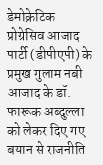डेमोक्रेटिक प्रोग्रेसिव आजाद पार्टी (डीपीएपी) के प्रमुख गुलाम नबी आजाद के डॉ. फारूक अब्दुल्ला को लेकर दिए गए बयान से राजनीति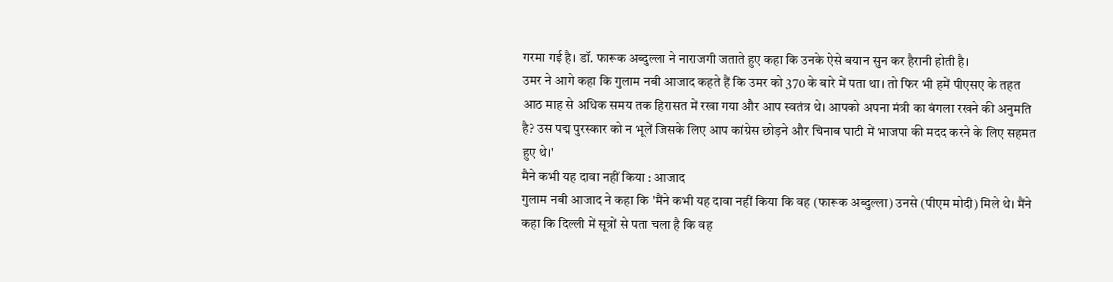गरमा गई है। डॉ. फारूक अब्दुल्ला ने नाराजगी जताते हुए कहा कि उनके ऐसे बयान सुन कर हैरानी होती है।
उमर ने आगे कहा कि गुलाम नबी आजाद कहते हैं कि उमर को 370 के बारे में पता था। तो फिर भी हमें पीएसए के तहत आठ माह से अधिक समय तक हिरासत में रखा गया और आप स्वतंत्र थे। आपको अपना मंत्री का बंगला रखने की अनुमति है? उस पद्म पुरस्कार को न भूलें जिसके लिए आप कांग्रेस छोड़ने और चिनाब घाटी में भाजपा की मदद करने के लिए सहमत हुए थे।'
मैने कभी यह दावा नहीं किया : आजाद
गुलाम नबी आजाद ने कहा कि 'मैंने कभी यह दावा नहीं किया कि वह (फारूक अब्दुल्ला) उनसे (पीएम मोदी) मिले थे। मैंने कहा कि दिल्ली में सूत्रों से पता चला है कि वह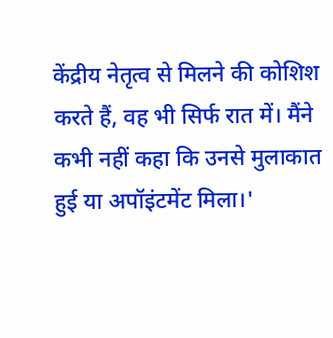केंद्रीय नेतृत्व से मिलने की कोशिश करते हैं, वह भी सिर्फ रात में। मैंने कभी नहीं कहा कि उनसे मुलाकात हुई या अपॉइंटमेंट मिला।'